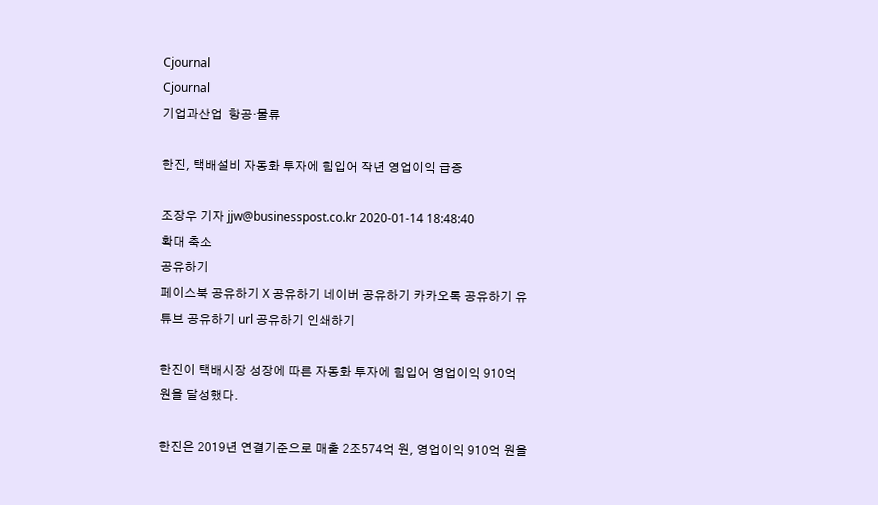Cjournal
Cjournal
기업과산업  항공·물류

한진, 택배설비 자동화 투자에 힘입어 작년 영업이익 급증

조장우 기자 jjw@businesspost.co.kr 2020-01-14 18:48:40
확대 축소
공유하기
페이스북 공유하기 X 공유하기 네이버 공유하기 카카오톡 공유하기 유튜브 공유하기 url 공유하기 인쇄하기

한진이 택배시장 성장에 따른 자동화 투자에 힘입어 영업이익 910억 원을 달성했다.

한진은 2019년 연결기준으로 매출 2조574억 원, 영업이익 910억 원을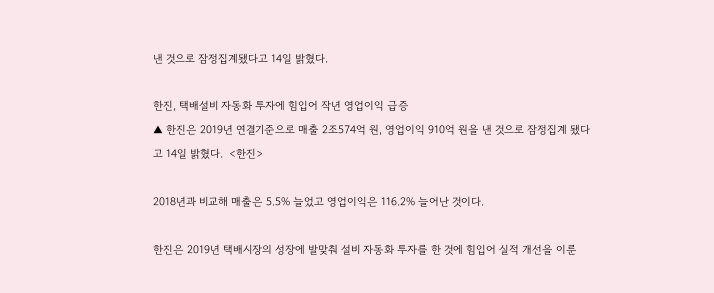낸 것으로 잠정집계됐다고 14일 밝혔다.

한진, 택배설비 자동화 투자에 힘입어 작년 영업이익 급증
▲ 한진은 2019년 연결기준으로 매출 2조574억 원, 영업이익 910억 원을 낸 것으로 잠정집계 됐다고 14일 밝혔다.  <한진>

2018년과 비교해 매출은 5.5% 늘었고 영업이익은 116.2% 늘어난 것이다.

한진은 2019년 택배시장의 성장에 발맞춰 설비 자동화 투자를 한 것에 힘입어 실적 개선을 이룬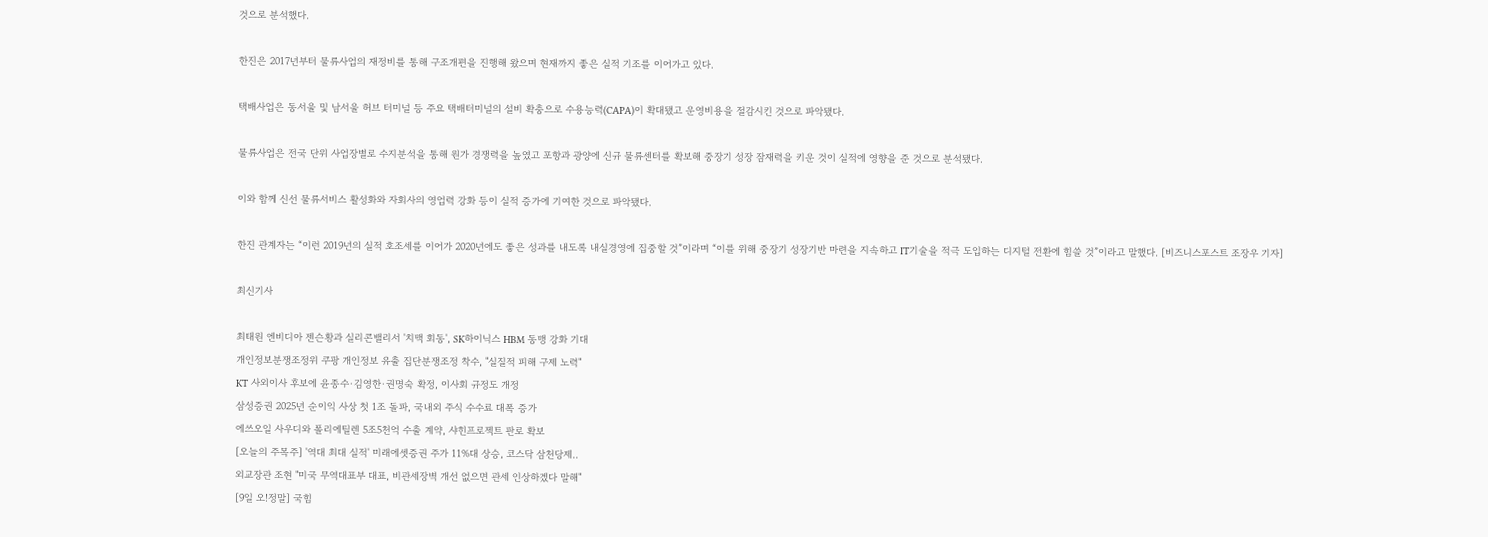것으로 분석했다.

한진은 2017년부터 물류사업의 재정비를 통해 구조개편을 진행해 왔으며 현재까지 좋은 실적 기조를 이어가고 있다.

택배사업은 동서울 및 남서울 허브 터미널 등 주요 택배터미널의 설비 확충으로 수용능력(CAPA)이 확대됐고 운영비용을 절감시킨 것으로 파악됐다.

물류사업은 전국 단위 사업장별로 수지분석을 통해 원가 경쟁력을 높였고 포항과 광양에 신규 물류센터를 확보해 중장기 성장 잠재력을 키운 것이 실적에 영향을 준 것으로 분석됐다.

이와 함께 신선 물류서비스 활성화와 자회사의 영업력 강화 등이 실적 증가에 기여한 것으로 파악됐다.

한진 관계자는 “이런 2019년의 실적 호조세를 이어가 2020년에도 좋은 성과를 내도록 내실경영에 집중할 것”이라며 “이를 위해 중장기 성장기반 마련을 지속하고 IT기술을 적극 도입하는 디지털 전환에 힘쓸 것”이라고 말했다. [비즈니스포스트 조장우 기자]

최신기사

최태원 엔비디아 젠슨황과 실리콘밸리서 '치맥 회동', SK하이닉스 HBM 동맹 강화 기대
개인정보분쟁조정위 쿠팡 개인정보 유출 집단분쟁조정 착수, "실질적 피해 구제 노력"
KT 사외이사 후보에 윤종수·김영한·권명숙 확정, 이사회 규정도 개정
삼성증권 2025년 순이익 사상 첫 1조 돌파, 국내외 주식 수수료 대폭 증가
에쓰오일 사우디와 폴리에틸렌 5조5천억 수출 계약, 샤힌프로젝트 판로 확보
[오늘의 주목주] '역대 최대 실적' 미래에셋증권 주가 11%대 상승, 코스닥 삼천당제..
외교장관 조현 "미국 무역대표부 대표, 비관세장벽 개선 없으면 관세 인상하겠다 말해"
[9일 오!정말] 국힘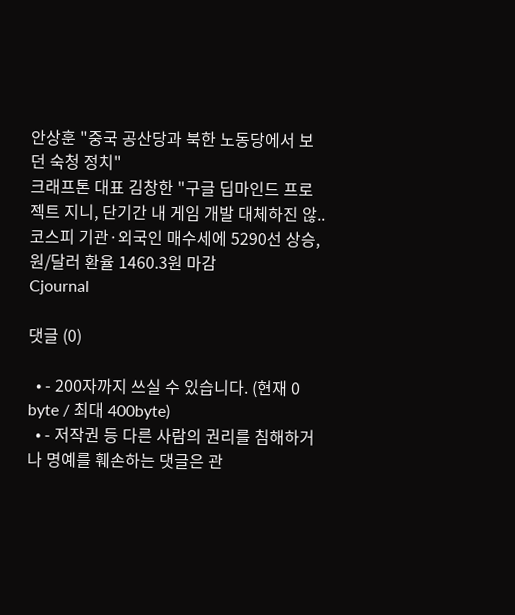안상훈 "중국 공산당과 북한 노동당에서 보던 숙청 정치"
크래프톤 대표 김창한 "구글 딥마인드 프로젝트 지니, 단기간 내 게임 개발 대체하진 않..
코스피 기관·외국인 매수세에 5290선 상승, 원/달러 환율 1460.3원 마감
Cjournal

댓글 (0)

  • - 200자까지 쓰실 수 있습니다. (현재 0 byte / 최대 400byte)
  • - 저작권 등 다른 사람의 권리를 침해하거나 명예를 훼손하는 댓글은 관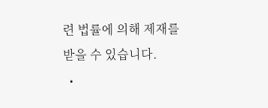련 법률에 의해 제재를 받을 수 있습니다.
  •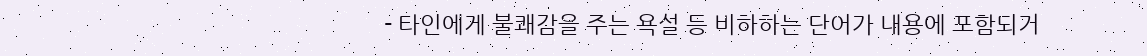- 타인에게 불쾌감을 주는 욕설 등 비하하는 단어가 내용에 포함되거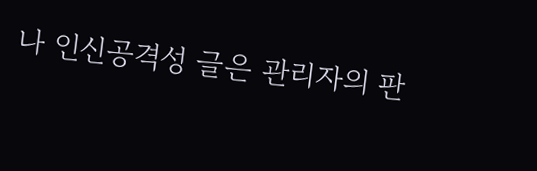나 인신공격성 글은 관리자의 판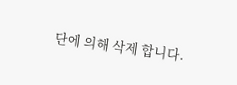단에 의해 삭제 합니다.